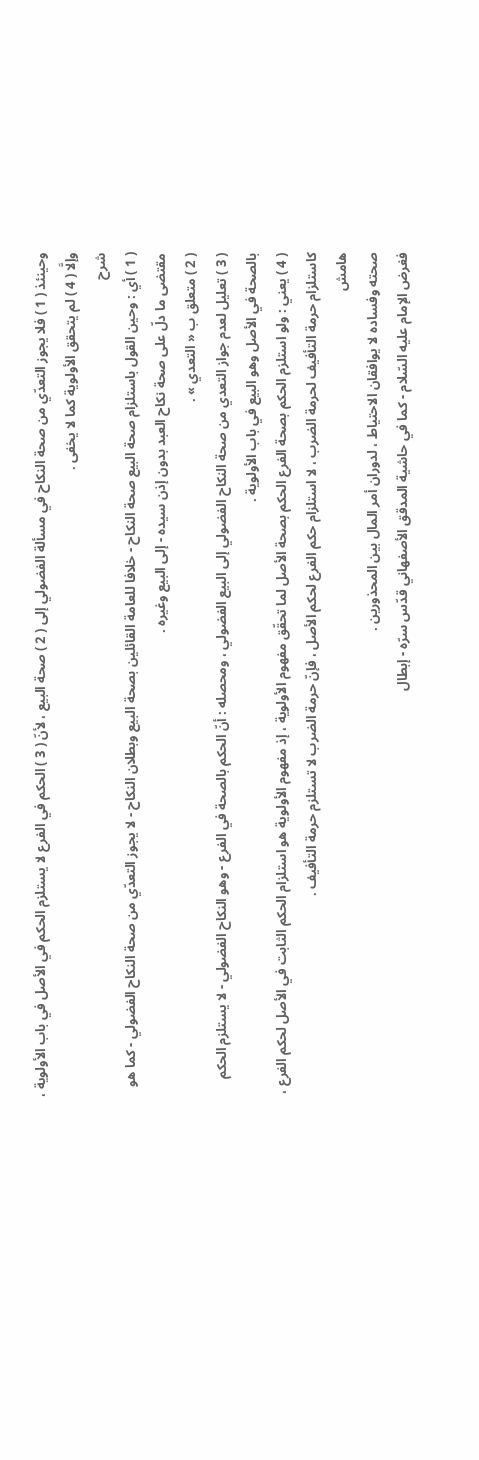وحينئذ ( 1 ) فلا يجوز التعدّي من صحة النكاح في مسألة الفضولي إلى ( 2 ) صحة البيع ، لأنّ ( 3 ) الحكم في الفرع لا يستلزم الحكم في الأصل في باب الأولوية ، وإلَّا ( 4 ) لم يتحقق الأولوية كما لا يخفى .
شرح
( 1 ) أي : وحين القول باستلزام صحة البيع صحة النكاح - خلافا للعامة القائلين بصحة البيع وبطلان النكاح - لا يجوز التعدّي من صحة النكاح الفضولي - كما هو مقتضى ما دلّ على صحة نكاح العبد بدون إذن سيده - إلى البيع وغيره .
( 2 ) متعلق ب « التعدي » .
( 3 ) تعليل لعدم جواز التعدي من صحة النكاح الفضولي إلى البيع الفضولي ، ومحصله : أنّ الحكم بالصحة في الفرع - وهو النكاح الفضولي - لا يستلزم الحكم بالصحة في الأصل وهو البيع في باب الأولوية .
( 4 ) يعني : ولو استلزم الحكم بصحة الفرع الحكم بصحة الأصل لما تحقّق مفهوم الأولوية ، إذ مفهوم الأولوية هو استلزام الحكم الثابت في الأصل لحكم الفرع ، كاستلزام حرمة التأفيف لحرمة الضرب ، لا استلزام حكم الفرع لحكم الأصل ، فإنّ حرمة الضرب لا تستلزم حرمة التأفيف .
هامش
صحته وفساده لا يوافقان الاحتياط ، لدوران أمر المال بين المحذورين .
فغرض الإمام عليه السّلام - كما في حاشية المدقق الأصفهاني قدّس سرّه - إبطال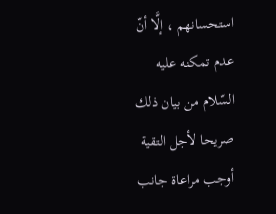استحسانهم ، إلَّا أنّ عدم تمكنه عليه السّلام من بيان ذلك صريحا لأجل التقية أوجب مراعاة جانب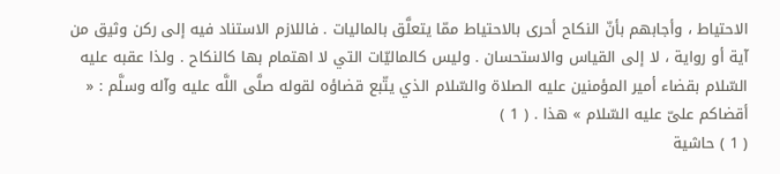الاحتياط ، وأجابهم بأنّ النكاح أحرى بالاحتياط ممّا يتعلَّق بالماليات . فاللازم الاستناد فيه إلى ركن وثيق من آية أو رواية ، لا إلى القياس والاستحسان . وليس كالماليّات التي لا اهتمام بها كالنكاح . ولذا عقبه عليه السّلام بقضاء أمير المؤمنين عليه الصلاة والسّلام الذي يتّبع قضاؤه لقوله صلَّى اللَّه عليه وآله وسلَّم : « أقضاكم علىّ عليه السّلام » هذا . ( 1 )
( 1 ) حاشية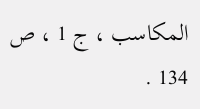المكاسب ، ج 1 ، ص 134 .